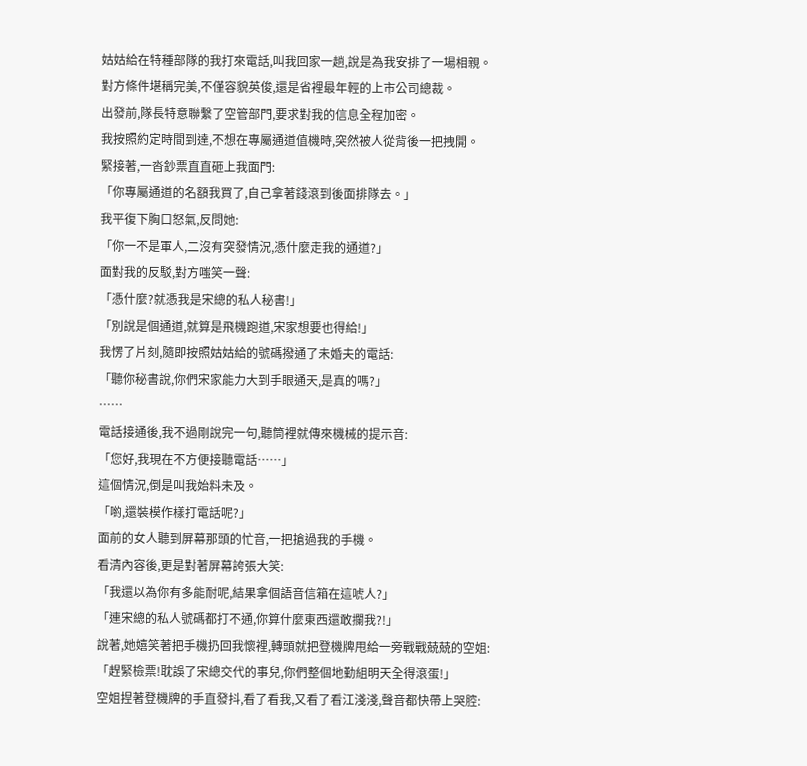姑姑給在特種部隊的我打來電話,叫我回家一趟,說是為我安排了一場相親。
對方條件堪稱完美,不僅容貌英俊,還是省裡最年輕的上市公司總裁。
出發前,隊長特意聯繫了空管部門,要求對我的信息全程加密。
我按照約定時間到達,不想在專屬通道值機時,突然被人從背後一把拽開。
緊接著,一沓鈔票直直砸上我面門:
「你專屬通道的名額我買了,自己拿著錢滾到後面排隊去。」
我平復下胸口怒氣,反問她:
「你一不是軍人,二沒有突發情況,憑什麼走我的通道?」
面對我的反駁,對方嗤笑一聲:
「憑什麼?就憑我是宋總的私人秘書!」
「別說是個通道,就算是飛機跑道,宋家想要也得給!」
我愣了片刻,隨即按照姑姑給的號碼撥通了未婚夫的電話:
「聽你秘書說,你們宋家能力大到手眼通天,是真的嗎?」
……
電話接通後,我不過剛說完一句,聽筒裡就傳來機械的提示音:
「您好,我現在不方便接聽電話……」
這個情況,倒是叫我始料未及。
「喲,還裝模作樣打電話呢?」
面前的女人聽到屏幕那頭的忙音,一把搶過我的手機。
看清內容後,更是對著屏幕誇張大笑:
「我還以為你有多能耐呢,結果拿個語音信箱在這唬人?」
「連宋總的私人號碼都打不通,你算什麼東西還敢攔我?!」
說著,她嬉笑著把手機扔回我懷裡,轉頭就把登機牌甩給一旁戰戰兢兢的空姐:
「趕緊檢票!耽誤了宋總交代的事兒,你們整個地勤組明天全得滾蛋!」
空姐捏著登機牌的手直發抖,看了看我,又看了看江淺淺,聲音都快帶上哭腔: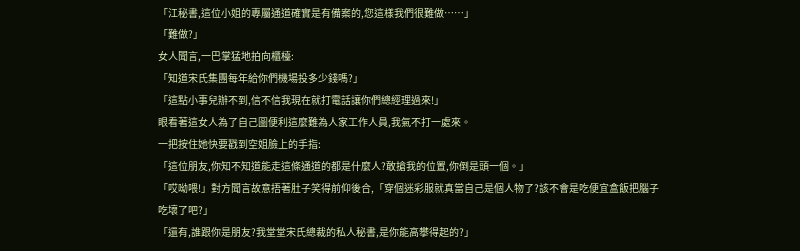「江秘書,這位小姐的專屬通道確實是有備案的,您這樣我們很難做……」
「難做?」
女人聞言,一巴掌猛地拍向櫃檯:
「知道宋氏集團每年給你們機場投多少錢嗎?」
「這點小事兒辦不到,信不信我現在就打電話讓你們總經理過來!」
眼看著這女人為了自己圖便利這麼難為人家工作人員,我氣不打一處來。
一把按住她快要戳到空姐臉上的手指:
「這位朋友,你知不知道能走這條通道的都是什麼人?敢搶我的位置,你倒是頭一個。」
「哎呦喂!」對方聞言故意捂著肚子笑得前仰後合,「穿個迷彩服就真當自己是個人物了?該不會是吃便宜盒飯把腦子吃壞了吧?」
「還有,誰跟你是朋友?我堂堂宋氏總裁的私人秘書,是你能高攀得起的?」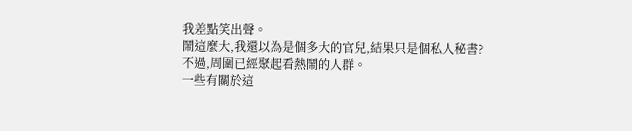我差點笑出聲。
鬧這麼大,我還以為是個多大的官兒,結果只是個私人秘書?
不過,周圍已經聚起看熱鬧的人群。
一些有關於這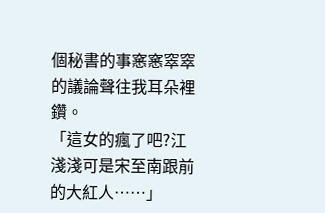個秘書的事窸窸窣窣的議論聲往我耳朵裡鑽。
「這女的瘋了吧?江淺淺可是宋至南跟前的大紅人……」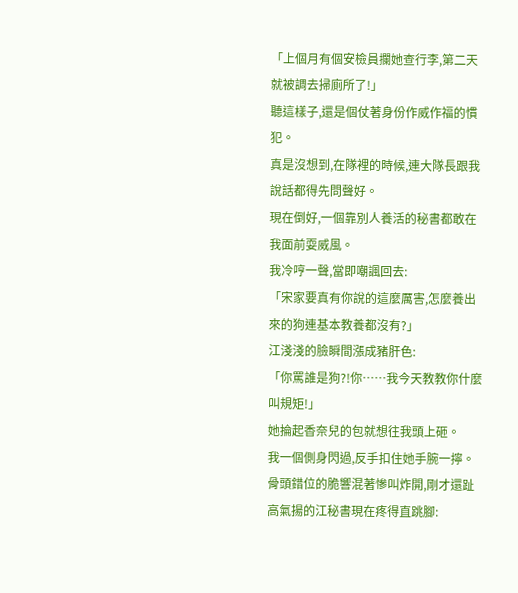「上個月有個安檢員攔她查行李,第二天就被調去掃廁所了!」
聽這樣子,還是個仗著身份作威作福的慣犯。
真是沒想到,在隊裡的時候,連大隊長跟我說話都得先問聲好。
現在倒好,一個靠別人養活的秘書都敢在我面前耍威風。
我冷哼一聲,當即嘲諷回去:
「宋家要真有你說的這麼厲害,怎麼養出來的狗連基本教養都沒有?」
江淺淺的臉瞬間漲成豬肝色:
「你罵誰是狗?!你……我今天教教你什麼叫規矩!」
她掄起香奈兒的包就想往我頭上砸。
我一個側身閃過,反手扣住她手腕一擰。
骨頭錯位的脆響混著慘叫炸開,剛才還趾高氣揚的江秘書現在疼得直跳腳: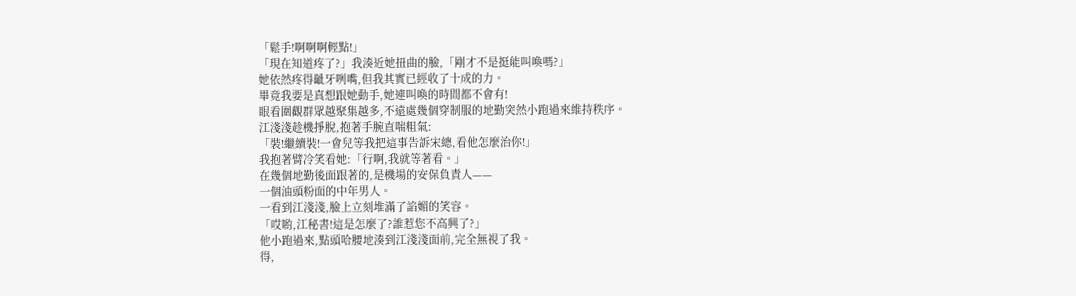「鬆手!啊啊啊輕點!」
「現在知道疼了?」我湊近她扭曲的臉,「剛才不是挺能叫喚嗎?」
她依然疼得齜牙咧嘴,但我其實已經收了十成的力。
畢竟我要是真想跟她動手,她連叫喚的時間都不會有!
眼看圍觀群眾越聚集越多,不遠處幾個穿制服的地勤突然小跑過來維持秩序。
江淺淺趁機掙脫,抱著手腕直喘粗氣:
「裝!繼續裝!一會兒等我把這事告訴宋總,看他怎麼治你!」
我抱著臂冷笑看她:「行啊,我就等著看。」
在幾個地勤後面跟著的,是機場的安保負責人——
一個油頭粉面的中年男人。
一看到江淺淺,臉上立刻堆滿了諂媚的笑容。
「哎喲,江秘書!這是怎麼了?誰惹您不高興了?」
他小跑過來,點頭哈腰地湊到江淺淺面前,完全無視了我。
得,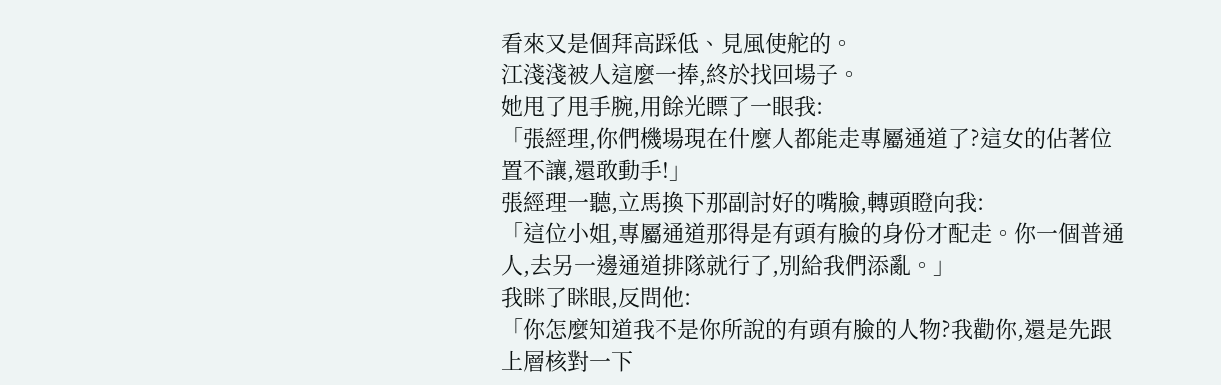看來又是個拜高踩低、見風使舵的。
江淺淺被人這麼一捧,終於找回場子。
她甩了甩手腕,用餘光瞟了一眼我:
「張經理,你們機場現在什麼人都能走專屬通道了?這女的佔著位置不讓,還敢動手!」
張經理一聽,立馬換下那副討好的嘴臉,轉頭瞪向我:
「這位小姐,專屬通道那得是有頭有臉的身份才配走。你一個普通人,去另一邊通道排隊就行了,別給我們添亂。」
我眯了眯眼,反問他:
「你怎麼知道我不是你所說的有頭有臉的人物?我勸你,還是先跟上層核對一下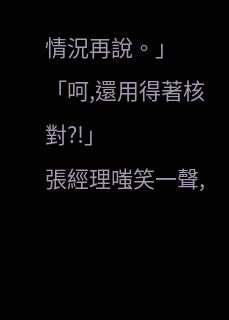情況再說。」
「呵,還用得著核對?!」
張經理嗤笑一聲,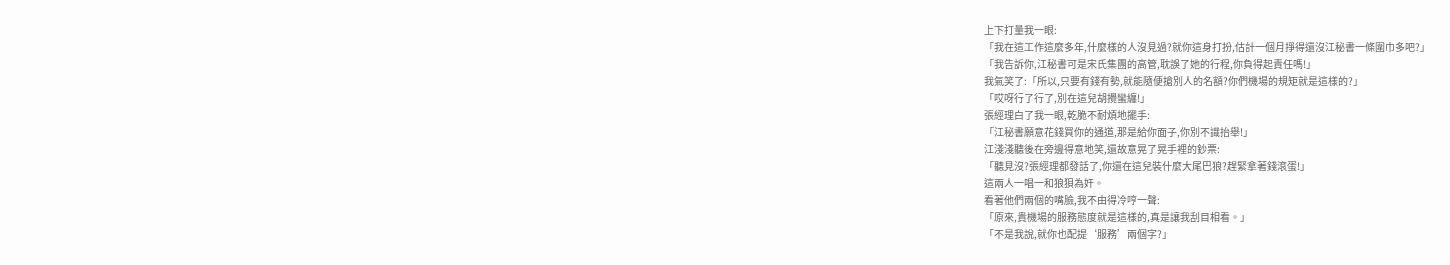上下打量我一眼:
「我在這工作這麼多年,什麼樣的人沒見過?就你這身打扮,估計一個月掙得還沒江秘書一條圍巾多吧?」
「我告訴你,江秘書可是宋氏集團的高管,耽誤了她的行程,你負得起責任嗎!」
我氣笑了:「所以,只要有錢有勢,就能隨便搶別人的名額?你們機場的規矩就是這樣的?」
「哎呀行了行了,別在這兒胡攪蠻纏!」
張經理白了我一眼,乾脆不耐煩地擺手:
「江秘書願意花錢買你的通道,那是給你面子,你別不識抬舉!」
江淺淺聽後在旁邊得意地笑,還故意晃了晃手裡的鈔票:
「聽見沒?張經理都發話了,你還在這兒裝什麼大尾巴狼?趕緊拿著錢滾蛋!」
這兩人一唱一和狼狽為奸。
看著他們兩個的嘴臉,我不由得冷哼一聲:
「原來,貴機場的服務態度就是這樣的,真是讓我刮目相看。」
「不是我說,就你也配提‘服務’兩個字?」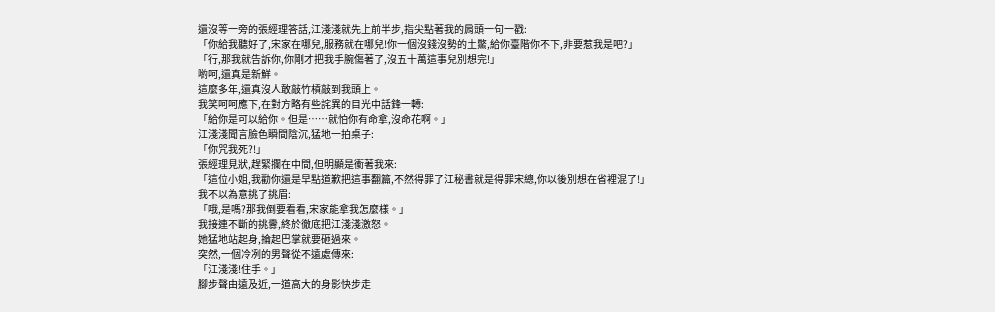還沒等一旁的張經理答話,江淺淺就先上前半步,指尖點著我的肩頭一句一戳:
「你給我聽好了,宋家在哪兒,服務就在哪兒!你一個沒錢沒勢的土鱉,給你臺階你不下,非要惹我是吧?」
「行,那我就告訴你,你剛才把我手腕傷著了,沒五十萬這事兒別想完!」
喲呵,還真是新鮮。
這麼多年,還真沒人敢敲竹槓敲到我頭上。
我笑呵呵應下,在對方略有些詫異的目光中話鋒一轉:
「給你是可以給你。但是……就怕你有命拿,沒命花啊。」
江淺淺聞言臉色瞬間陰沉,猛地一拍桌子:
「你咒我死?!」
張經理見狀,趕緊攔在中間,但明顯是衝著我來:
「這位小姐,我勸你還是早點道歉把這事翻篇,不然得罪了江秘書就是得罪宋總,你以後別想在省裡混了!」
我不以為意挑了挑眉:
「哦,是嗎?那我倒要看看,宋家能拿我怎麼樣。」
我接連不斷的挑釁,終於徹底把江淺淺激怒。
她猛地站起身,掄起巴掌就要砸過來。
突然,一個冷冽的男聲從不遠處傳來:
「江淺淺!住手。」
腳步聲由遠及近,一道高大的身影快步走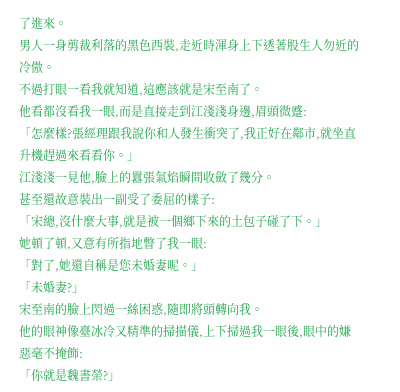了進來。
男人一身剪裁利落的黑色西裝,走近時渾身上下透著股生人勿近的冷傲。
不過打眼一看我就知道,這應該就是宋至南了。
他看都沒看我一眼,而是直接走到江淺淺身邊,眉頭微蹙:
「怎麼樣?張經理跟我說你和人發生衝突了,我正好在鄰市,就坐直升機趕過來看看你。」
江淺淺一見他,臉上的囂張氣焰瞬間收斂了幾分。
甚至還故意裝出一副受了委屈的樣子:
「宋總,沒什麼大事,就是被一個鄉下來的土包子碰了下。」
她頓了頓,又意有所指地瞥了我一眼:
「對了,她還自稱是您未婚妻呢。」
「未婚妻?」
宋至南的臉上閃過一絲困惑,隨即將頭轉向我。
他的眼神像臺冰冷又精準的掃描儀,上下掃過我一眼後,眼中的嫌惡毫不掩飾:
「你就是魏書榮?」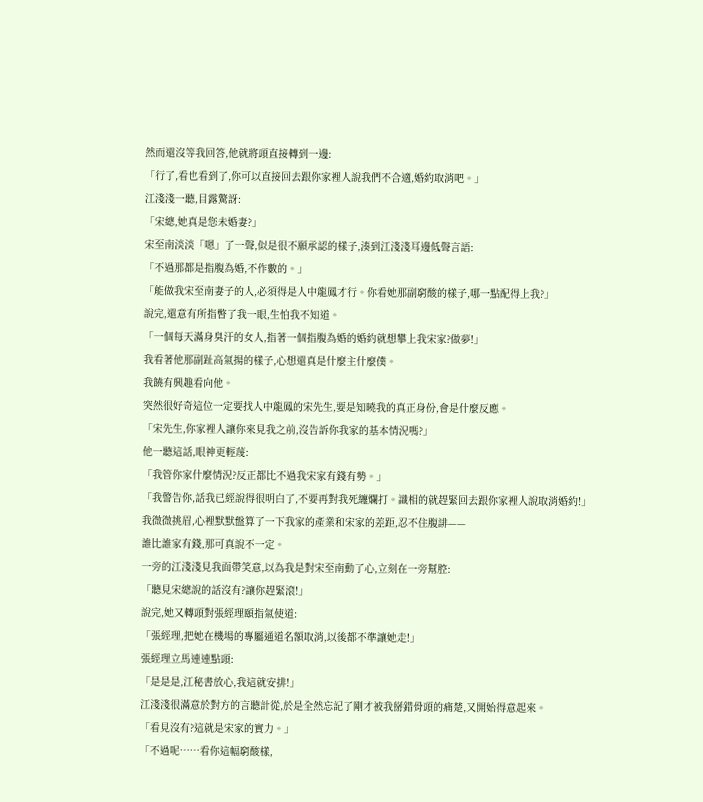然而還沒等我回答,他就將頭直接轉到一邊:
「行了,看也看到了,你可以直接回去跟你家裡人說我們不合適,婚約取消吧。」
江淺淺一聽,目露驚訝:
「宋總,她真是您未婚妻?」
宋至南淡淡「嗯」了一聲,似是很不願承認的樣子,湊到江淺淺耳邊低聲言語:
「不過那都是指腹為婚,不作數的。」
「能做我宋至南妻子的人,必須得是人中龍鳳才行。你看她那副窮酸的樣子,哪一點配得上我?」
說完,還意有所指瞥了我一眼,生怕我不知道。
「一個每天滿身臭汗的女人,指著一個指腹為婚的婚約就想攀上我宋家?做夢!」
我看著他那副趾高氣揚的樣子,心想還真是什麼主什麼僕。
我饒有興趣看向他。
突然很好奇這位一定要找人中龍鳳的宋先生,要是知曉我的真正身份,會是什麼反應。
「宋先生,你家裡人讓你來見我之前,沒告訴你我家的基本情況嗎?」
他一聽這話,眼神更輕蔑:
「我管你家什麼情況?反正都比不過我宋家有錢有勢。」
「我警告你,話我已經說得很明白了,不要再對我死纏爛打。識相的就趕緊回去跟你家裡人說取消婚約!」
我微微挑眉,心裡默默盤算了一下我家的產業和宋家的差距,忍不住腹誹——
誰比誰家有錢,那可真說不一定。
一旁的江淺淺見我面帶笑意,以為我是對宋至南動了心,立刻在一旁幫腔:
「聽見宋總說的話沒有?讓你趕緊滾!」
說完,她又轉頭對張經理頤指氣使道:
「張經理,把她在機場的專屬通道名額取消,以後都不準讓她走!」
張經理立馬連連點頭:
「是是是,江秘書放心,我這就安排!」
江淺淺很滿意於對方的言聽計從,於是全然忘記了剛才被我掰錯骨頭的痛楚,又開始得意起來。
「看見沒有?這就是宋家的實力。」
「不過呢……看你這幅窮酸樣,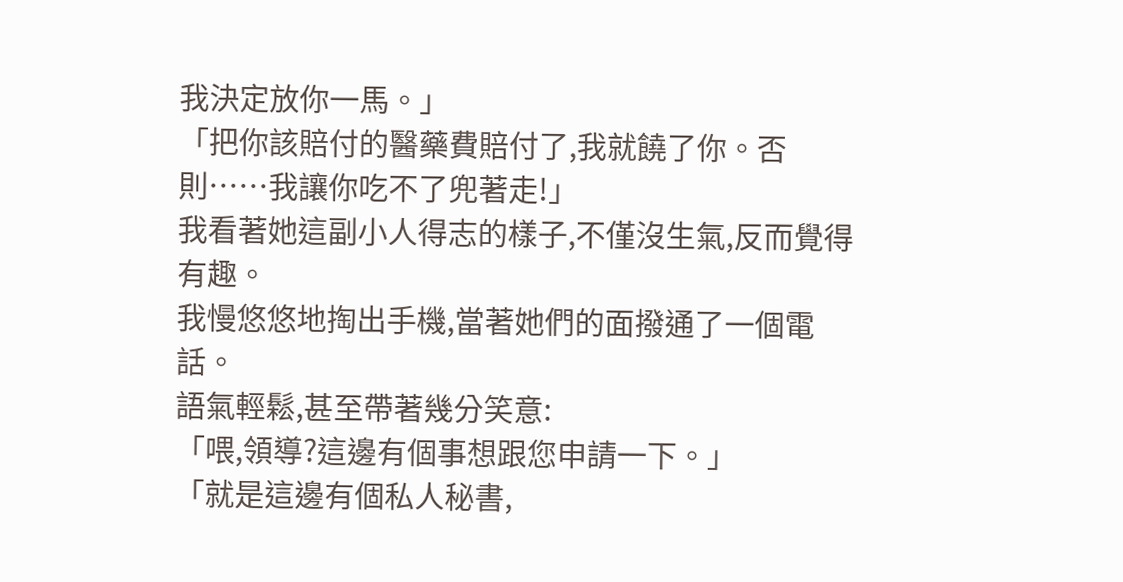我決定放你一馬。」
「把你該賠付的醫藥費賠付了,我就饒了你。否則……我讓你吃不了兜著走!」
我看著她這副小人得志的樣子,不僅沒生氣,反而覺得有趣。
我慢悠悠地掏出手機,當著她們的面撥通了一個電話。
語氣輕鬆,甚至帶著幾分笑意:
「喂,領導?這邊有個事想跟您申請一下。」
「就是這邊有個私人秘書,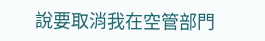說要取消我在空管部門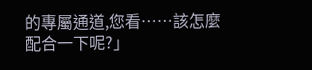的專屬通道,您看……該怎麼配合一下呢?」